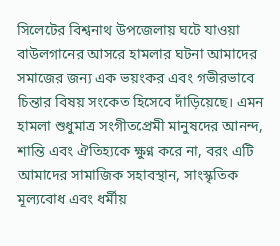সিলেটের বিশ্বনাথ উপজেলায় ঘটে যাওয়া বাউলগানের আসরে হামলার ঘটনা আমাদের সমাজের জন্য এক ভয়ংকর এবং গভীরভাবে চিন্তার বিষয় সংকেত হিসেবে দাঁড়িয়েছে। এমন হামলা শুধুমাত্র সংগীতপ্রেমী মানুষদের আনন্দ, শান্তি এবং ঐতিহ্যকে ক্ষুণ্ন করে না, বরং এটি আমাদের সামাজিক সহাবস্থান, সাংস্কৃতিক মূল্যবোধ এবং ধর্মীয়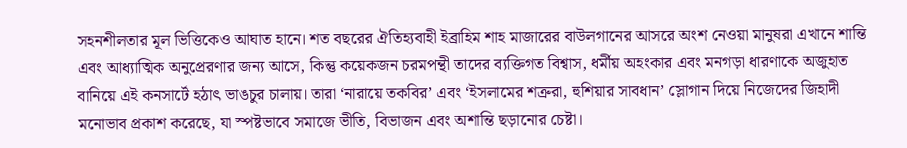সহনশীলতার মূল ভিত্তিকেও আঘাত হানে। শত বছরের ঐতিহ্যবাহী ইব্রাহিম শাহ মাজারের বাউলগানের আসরে অংশ নেওয়া মানুষরা এখানে শান্তি এবং আধ্যাত্মিক অনুপ্রেরণার জন্য আসে, কিন্তু কয়েকজন চরমপন্থী তাদের ব্যক্তিগত বিশ্বাস, ধর্মীয় অহংকার এবং মনগড়া ধারণাকে অজুহাত বানিয়ে এই কনসার্টে হঠাৎ ভাঙচুর চালায়। তারা ‘নারায়ে তকবির’ এবং ‘ইসলামের শত্রুরা, হুশিয়ার সাবধান’ স্লোগান দিয়ে নিজেদের জিহাদী মনোভাব প্রকাশ করেছে, যা স্পষ্টভাবে সমাজে ভীতি, বিভাজন এবং অশান্তি ছড়ানোর চেষ্টা।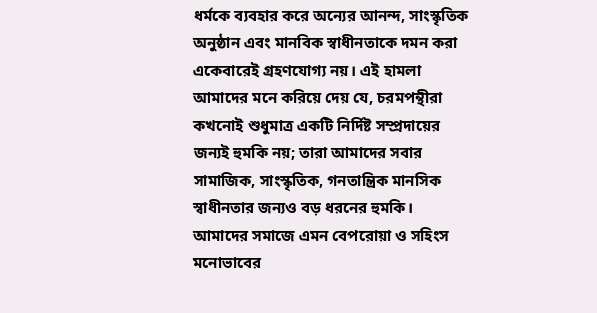ধর্মকে ব্যবহার করে অন্যের আনন্দ, সাংস্কৃতিক অনুষ্ঠান এবং মানবিক স্বাধীনতাকে দমন করা একেবারেই গ্রহণযোগ্য নয়। এই হামলা আমাদের মনে করিয়ে দেয় যে, চরমপন্থীরা কখনোই শুধুমাত্র একটি নির্দিষ্ট সম্প্রদায়ের জন্যই হুমকি নয়; তারা আমাদের সবার সামাজিক, সাংস্কৃতিক, গনতান্ত্রিক মানসিক স্বাধীনতার জন্যও বড় ধরনের হুমকি। আমাদের সমাজে এমন বেপরোয়া ও সহিংস মনোভাবের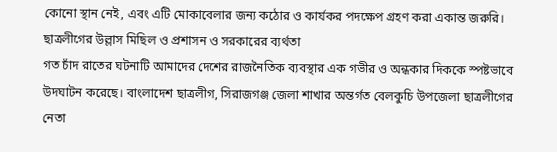কোনো স্থান নেই, এবং এটি মোকাবেলার জন্য কঠোর ও কার্যকর পদক্ষেপ গ্রহণ করা একান্ত জরুরি।
ছাত্রলীগের উল্লাস মিছিল ও প্রশাসন ও সরকারের ব্যর্থতা
গত চাঁদ রাতের ঘটনাটি আমাদের দেশের রাজনৈতিক ব্যবস্থার এক গভীর ও অন্ধকার দিককে স্পষ্টভাবে উদঘাটন করেছে। বাংলাদেশ ছাত্রলীগ, সিরাজগঞ্জ জেলা শাখার অন্তর্গত বেলকুচি উপজেলা ছাত্রলীগের নেতা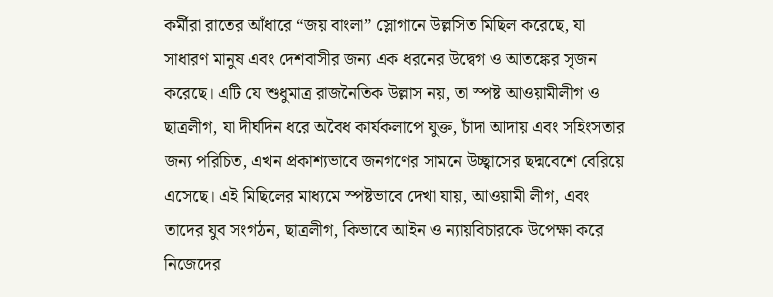কর্মীরা রাতের আঁধারে “জয় বাংলা” স্লোগানে উল্লসিত মিছিল করেছে, যা সাধারণ মানুষ এবং দেশবাসীর জন্য এক ধরনের উদ্বেগ ও আতঙ্কের সৃজন করেছে। এটি যে শুধুমাত্র রাজনৈতিক উল্লাস নয়, তা স্পষ্ট আওয়ামীলীগ ও ছাত্রলীগ, যা দীর্ঘদিন ধরে অবৈধ কার্যকলাপে যুক্ত, চাঁদা আদায় এবং সহিংসতার জন্য পরিচিত, এখন প্রকাশ্যভাবে জনগণের সামনে উচ্ছ্বাসের ছদ্মবেশে বেরিয়ে এসেছে। এই মিছিলের মাধ্যমে স্পষ্টভাবে দেখা যায়, আওয়ামী লীগ, এবং তাদের যুব সংগঠন, ছাত্রলীগ, কিভাবে আইন ও ন্যায়বিচারকে উপেক্ষা করে নিজেদের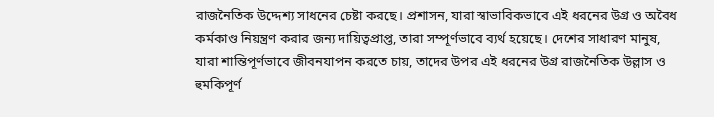রাজনৈতিক উদ্দেশ্য সাধনের চেষ্টা করছে। প্রশাসন, যারা স্বাভাবিকভাবে এই ধরনের উগ্র ও অবৈধ কর্মকাণ্ড নিয়ন্ত্রণ করার জন্য দায়িত্বপ্রাপ্ত, তারা সম্পূর্ণভাবে ব্যর্থ হয়েছে। দেশের সাধারণ মানুষ, যারা শান্তিপূর্ণভাবে জীবনযাপন করতে চায়, তাদের উপর এই ধরনের উগ্র রাজনৈতিক উল্লাস ও হুমকিপূর্ণ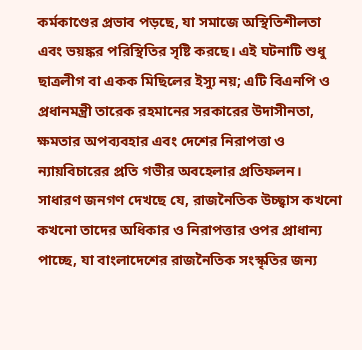কর্মকাণ্ডের প্রভাব পড়ছে, যা সমাজে অস্থিতিশীলতা এবং ভয়ঙ্কর পরিস্থিতির সৃষ্টি করছে। এই ঘটনাটি শুধু ছাত্রলীগ বা একক মিছিলের ইস্যু নয়; এটি বিএনপি ও প্রধানমন্ত্রী তারেক রহমানের সরকারের উদাসীনতা, ক্ষমতার অপব্যবহার এবং দেশের নিরাপত্তা ও ন্যায়বিচারের প্রতি গভীর অবহেলার প্রতিফলন। সাধারণ জনগণ দেখছে যে, রাজনৈতিক উচ্ছ্বাস কখনো কখনো তাদের অধিকার ও নিরাপত্তার ওপর প্রাধান্য পাচ্ছে, যা বাংলাদেশের রাজনৈতিক সংস্কৃতির জন্য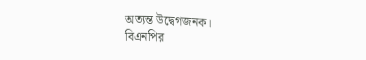অত্যন্ত উদ্বেগজনক।
বিএনপির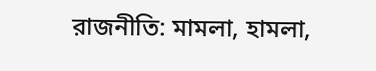রাজনীতি: মামলা, হামলা,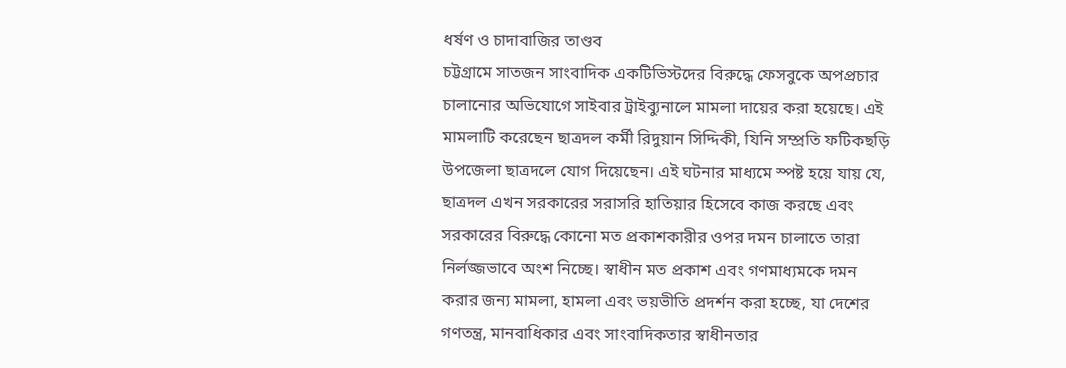ধর্ষণ ও চাদাবাজির তাণ্ডব
চট্টগ্রামে সাতজন সাংবাদিক একটিভিস্টদের বিরুদ্ধে ফেসবুকে অপপ্রচার চালানোর অভিযোগে সাইবার ট্রাইব্যুনালে মামলা দায়ের করা হয়েছে। এই মামলাটি করেছেন ছাত্রদল কর্মী রিদুয়ান সিদ্দিকী, যিনি সম্প্রতি ফটিকছড়ি উপজেলা ছাত্রদলে যোগ দিয়েছেন। এই ঘটনার মাধ্যমে স্পষ্ট হয়ে যায় যে, ছাত্রদল এখন সরকারের সরাসরি হাতিয়ার হিসেবে কাজ করছে এবং সরকারের বিরুদ্ধে কোনো মত প্রকাশকারীর ওপর দমন চালাতে তারা নির্লজ্জভাবে অংশ নিচ্ছে। স্বাধীন মত প্রকাশ এবং গণমাধ্যমকে দমন করার জন্য মামলা, হামলা এবং ভয়ভীতি প্রদর্শন করা হচ্ছে, যা দেশের গণতন্ত্র, মানবাধিকার এবং সাংবাদিকতার স্বাধীনতার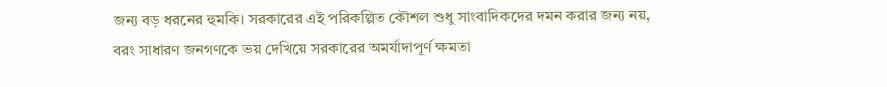জন্য বড় ধরনের হুমকি। সরকারের এই পরিকল্পিত কৌশল শুধু সাংবাদিকদের দমন করার জন্য নয়, বরং সাধারণ জনগণকে ভয় দেখিয়ে সরকারের অমর্যাদাপূর্ণ ক্ষমতা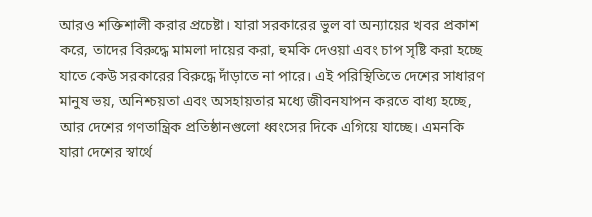আরও শক্তিশালী করার প্রচেষ্টা। যারা সরকারের ভুল বা অন্যায়ের খবর প্রকাশ করে, তাদের বিরুদ্ধে মামলা দায়ের করা, হুমকি দেওয়া এবং চাপ সৃষ্টি করা হচ্ছে যাতে কেউ সরকারের বিরুদ্ধে দাঁড়াতে না পারে। এই পরিস্থিতিতে দেশের সাধারণ মানুষ ভয়, অনিশ্চয়তা এবং অসহায়তার মধ্যে জীবনযাপন করতে বাধ্য হচ্ছে, আর দেশের গণতান্ত্রিক প্রতিষ্ঠানগুলো ধ্বংসের দিকে এগিয়ে যাচ্ছে। এমনকি যারা দেশের স্বার্থে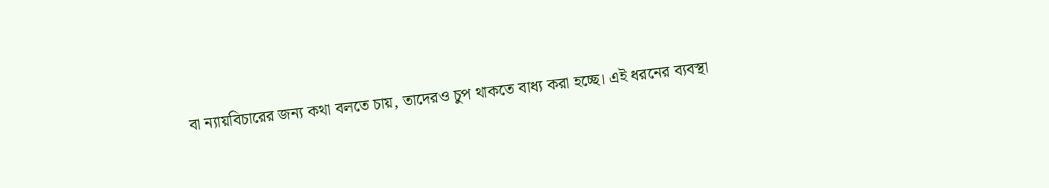বা ন্যায়বিচারের জন্য কথা বলতে চায়, তাদেরও চুপ থাকতে বাধ্য করা হচ্ছে। এই ধরনের ব্যবস্থা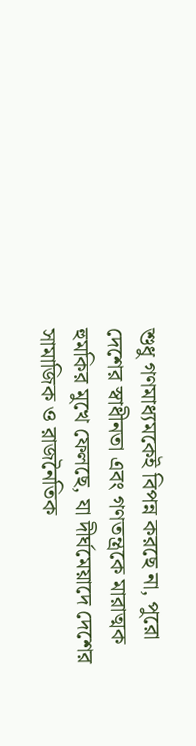শুধু গণমাধ্যমকেই বিপন্ন করছে না, পুরো দেশের স্বাধীনতা এবং গণতন্ত্রকে মারাত্মক হুমকির মুখে ফেলছে, যা দীর্ঘমেয়াদে দেশের সামাজিক ও রাজনৈতিক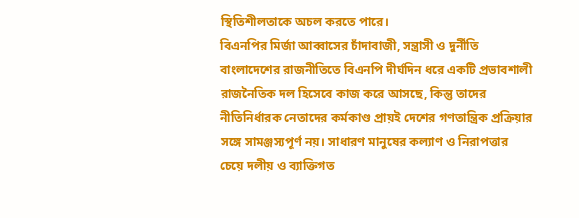স্থিতিশীলতাকে অচল করতে পারে।
বিএনপির মির্জা আব্বাসের চাঁদাবাজী, সন্ত্রাসী ও দুর্নীতি
বাংলাদেশের রাজনীতিতে বিএনপি দীর্ঘদিন ধরে একটি প্রভাবশালী রাজনৈতিক দল হিসেবে কাজ করে আসছে, কিন্তু তাদের নীতিনির্ধারক নেতাদের কর্মকাণ্ড প্রায়ই দেশের গণতান্ত্রিক প্রক্রিয়ার সঙ্গে সামঞ্জস্যপূর্ণ নয়। সাধারণ মানুষের কল্যাণ ও নিরাপত্তার চেয়ে দলীয় ও ব্যাক্তিগত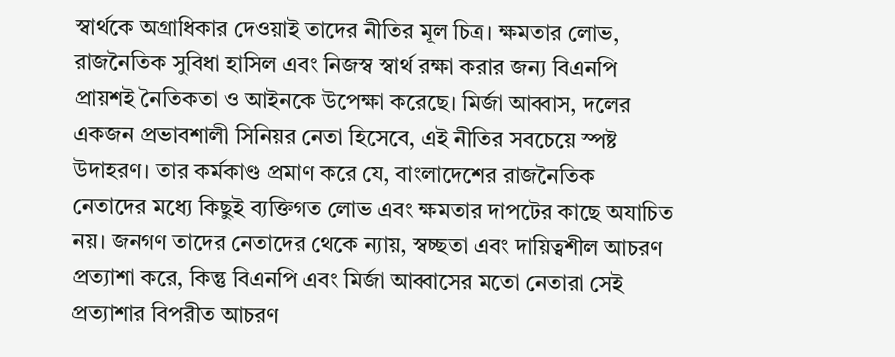স্বার্থকে অগ্রাধিকার দেওয়াই তাদের নীতির মূল চিত্র। ক্ষমতার লোভ, রাজনৈতিক সুবিধা হাসিল এবং নিজস্ব স্বার্থ রক্ষা করার জন্য বিএনপি প্রায়শই নৈতিকতা ও আইনকে উপেক্ষা করেছে। মির্জা আব্বাস, দলের একজন প্রভাবশালী সিনিয়র নেতা হিসেবে, এই নীতির সবচেয়ে স্পষ্ট উদাহরণ। তার কর্মকাণ্ড প্রমাণ করে যে, বাংলাদেশের রাজনৈতিক নেতাদের মধ্যে কিছুই ব্যক্তিগত লোভ এবং ক্ষমতার দাপটের কাছে অযাচিত নয়। জনগণ তাদের নেতাদের থেকে ন্যায়, স্বচ্ছতা এবং দায়িত্বশীল আচরণ প্রত্যাশা করে, কিন্তু বিএনপি এবং মির্জা আব্বাসের মতো নেতারা সেই প্রত্যাশার বিপরীত আচরণ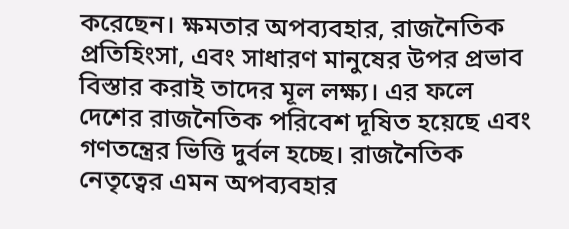করেছেন। ক্ষমতার অপব্যবহার, রাজনৈতিক প্রতিহিংসা, এবং সাধারণ মানুষের উপর প্রভাব বিস্তার করাই তাদের মূল লক্ষ্য। এর ফলে দেশের রাজনৈতিক পরিবেশ দূষিত হয়েছে এবং গণতন্ত্রের ভিত্তি দুর্বল হচ্ছে। রাজনৈতিক নেতৃত্বের এমন অপব্যবহার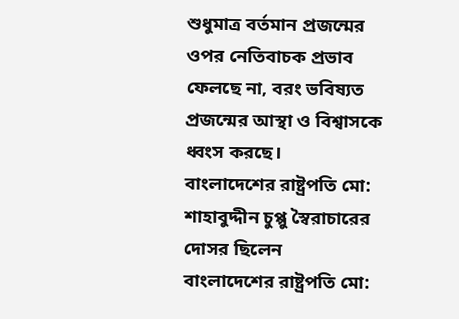শুধুমাত্র বর্তমান প্রজন্মের ওপর নেতিবাচক প্রভাব ফেলছে না, বরং ভবিষ্যত প্রজন্মের আস্থা ও বিশ্বাসকে ধ্বংস করছে।
বাংলাদেশের রাষ্ট্রপতি মো: শাহাবুদ্দীন চুপ্পু স্বৈরাচারের দোসর ছিলেন
বাংলাদেশের রাষ্ট্রপতি মো: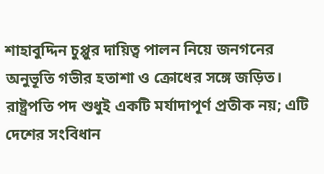শাহাবুদ্দিন চুপ্পুর দায়িত্ব পালন নিয়ে জনগনের অনুভূতি গভীর হতাশা ও ক্রোধের সঙ্গে জড়িত। রাষ্ট্রপতি পদ শুধুই একটি মর্যাদাপূর্ণ প্রতীক নয়; এটি দেশের সংবিধান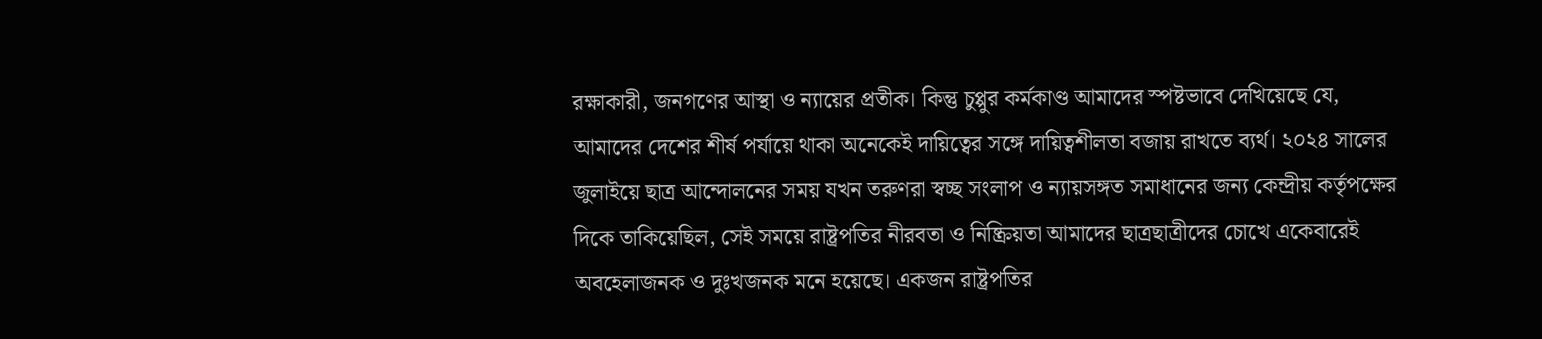রক্ষাকারী, জনগণের আস্থা ও ন্যায়ের প্রতীক। কিন্তু চুপ্পুর কর্মকাণ্ড আমাদের স্পষ্টভাবে দেখিয়েছে যে, আমাদের দেশের শীর্ষ পর্যায়ে থাকা অনেকেই দায়িত্বের সঙ্গে দায়িত্বশীলতা বজায় রাখতে ব্যর্থ। ২০২৪ সালের জুলাইয়ে ছাত্র আন্দোলনের সময় যখন তরুণরা স্বচ্ছ সংলাপ ও ন্যায়সঙ্গত সমাধানের জন্য কেন্দ্রীয় কর্তৃপক্ষের দিকে তাকিয়েছিল, সেই সময়ে রাষ্ট্রপতির নীরবতা ও নিষ্ক্রিয়তা আমাদের ছাত্রছাত্রীদের চোখে একেবারেই অবহেলাজনক ও দুঃখজনক মনে হয়েছে। একজন রাষ্ট্রপতির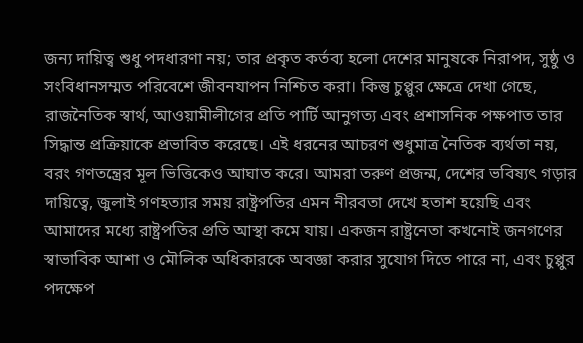জন্য দায়িত্ব শুধু পদধারণা নয়; তার প্রকৃত কর্তব্য হলো দেশের মানুষকে নিরাপদ, সুষ্ঠু ও সংবিধানসম্মত পরিবেশে জীবনযাপন নিশ্চিত করা। কিন্তু চুপ্পুর ক্ষেত্রে দেখা গেছে, রাজনৈতিক স্বার্থ, আওয়ামীলীগের প্রতি পার্টি আনুগত্য এবং প্রশাসনিক পক্ষপাত তার সিদ্ধান্ত প্রক্রিয়াকে প্রভাবিত করেছে। এই ধরনের আচরণ শুধুমাত্র নৈতিক ব্যর্থতা নয়, বরং গণতন্ত্রের মূল ভিত্তিকেও আঘাত করে। আমরা তরুণ প্রজন্ম, দেশের ভবিষ্যৎ গড়ার দায়িত্বে, জুলাই গণহত্যার সময় রাষ্ট্রপতির এমন নীরবতা দেখে হতাশ হয়েছি এবং আমাদের মধ্যে রাষ্ট্রপতির প্রতি আস্থা কমে যায়। একজন রাষ্ট্রনেতা কখনোই জনগণের স্বাভাবিক আশা ও মৌলিক অধিকারকে অবজ্ঞা করার সুযোগ দিতে পারে না, এবং চুপ্পুর পদক্ষেপ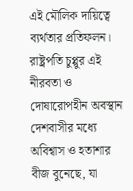এই মৌলিক দায়িত্বে ব্যর্থতার প্রতিফলন। রাষ্ট্রপতি চুপ্পুর এই নীরবতা ও দোষারোপহীন অবস্থান দেশবাসীর মধ্যে অবিশ্বাস ও হতাশার বীজ বুনেছে, যা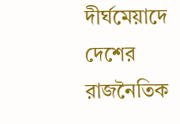দীর্ঘমেয়াদে দেশের রাজনৈতিক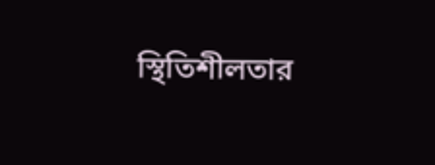স্থিতিশীলতার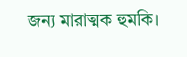জন্য মারাত্মক হুমকি।